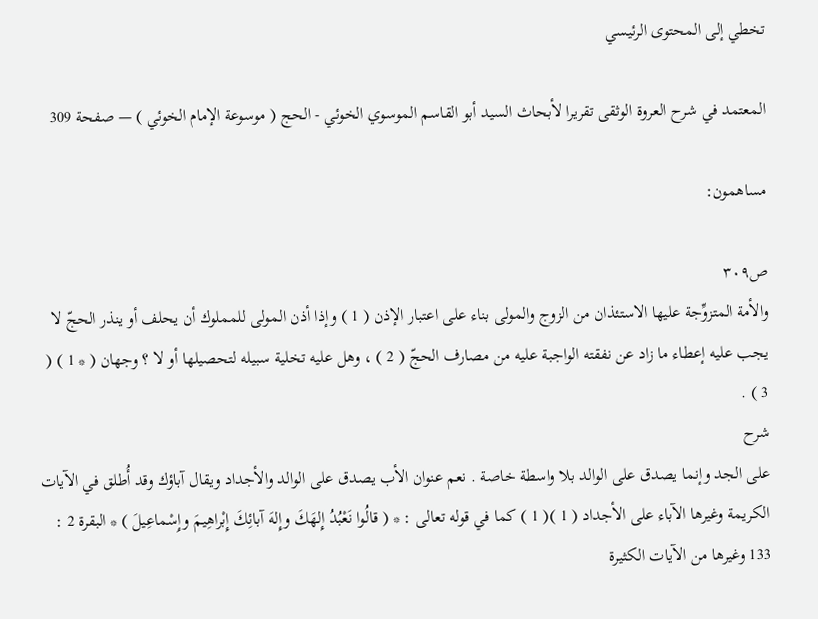تخطي إلى المحتوى الرئيسي

المعتمد في شرح العروة الوثقى تقريرا لأبحاث السيد أبو القاسم الموسوي الخوئي - الحج ( موسوعة الإمام الخوئي ) — صفحة 309

مساهمون:

ص٣٠٩
والأمة المتزوِّجة عليها الاستئذان من الزوج والمولى بناء على اعتبار الإذن ( 1 ) وإذا أذن المولى للمملوك أن يحلف أو ينذر الحجّ لا يجب عليه إعطاء ما زاد عن نفقته الواجبة عليه من مصارف الحجّ ( 2 ) ، وهل عليه تخلية سبيله لتحصيلها أو لا ؟ وجهان ( * 1 ) ( 3 ) .
شرح
على الجد وإنما يصدق على الوالد بلا واسطة خاصة . نعم عنوان الأب يصدق على الوالد والأجداد ويقال آباؤك وقد أُطلق في الآيات الكريمة وغيرها الآباء على الأجداد ( 1 )( 1 ) كما في قوله تعالى : * ( قالُوا نَعْبُدُ إِلهَكَ وإِلهَ آبائِكَ إِبْراهِيمَ وإِسْماعِيلَ ) * البقرة 2 : 133 وغيرها من الآيات الكثيرة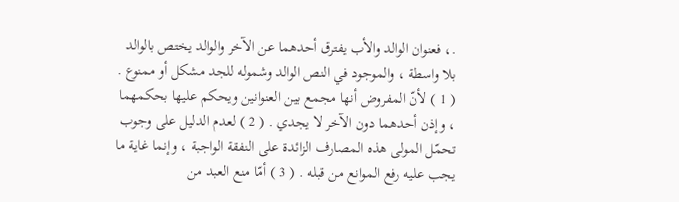.، فعنوان الوالد والأب يفترق أحدهما عن الآخر والوالد يختص بالوالد بلا واسطة ، والموجود في النص الوالد وشموله للجد مشكل أو ممنوع . ( 1 ) لأنّ المفروض أنها مجمع بين العنوانين ويحكم عليها بحكمهما ، وإذن أحدهما دون الآخر لا يجدي . ( 2 ) لعدم الدليل على وجوب تحمّل المولى هذه المصارف الزائدة على النفقة الواجبة ، وإنما غاية ما يجب عليه رفع الموانع من قبله . ( 3 ) أمّا منع العبد من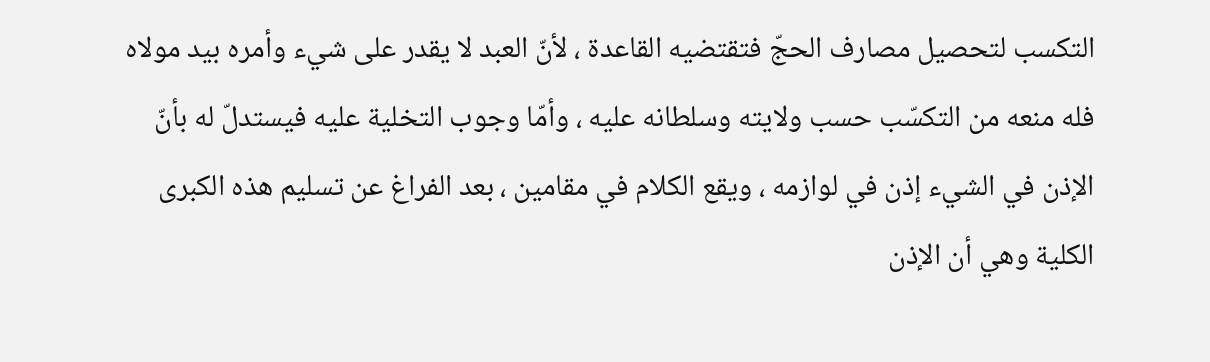التكسب لتحصيل مصارف الحجّ فتقتضيه القاعدة ، لأنّ العبد لا يقدر على شيء وأمره بيد مولاه فله منعه من التكسّب حسب ولايته وسلطانه عليه ، وأمّا وجوب التخلية عليه فيستدلّ له بأنّ الإذن في الشيء إذن في لوازمه ، ويقع الكلام في مقامين ، بعد الفراغ عن تسليم هذه الكبرى الكلية وهي أن الإذن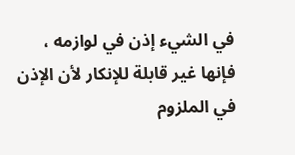في الشيء إذن في لوازمه ، فإنها غير قابلة للإنكار لأن الإذن في الملزوم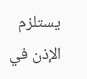يستلزم الإذن في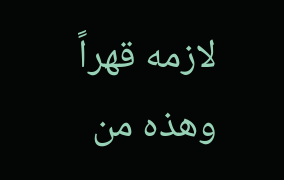لازمه قهراً وهذه من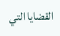القضايا التي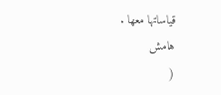قياساتها معها .
هامش
(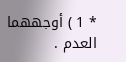* 1 ) أوجههما العدم .